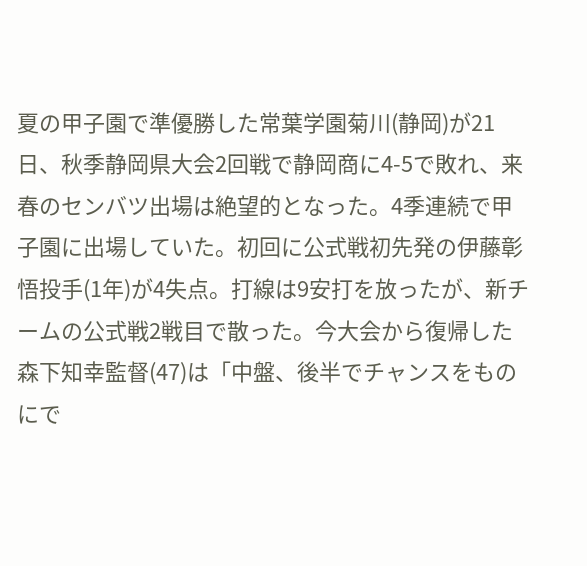夏の甲子園で準優勝した常葉学園菊川(静岡)が21日、秋季静岡県大会2回戦で静岡商に4-5で敗れ、来春のセンバツ出場は絶望的となった。4季連続で甲子園に出場していた。初回に公式戦初先発の伊藤彰悟投手(1年)が4失点。打線は9安打を放ったが、新チームの公式戦2戦目で散った。今大会から復帰した森下知幸監督(47)は「中盤、後半でチャンスをものにで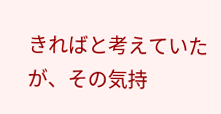きればと考えていたが、その気持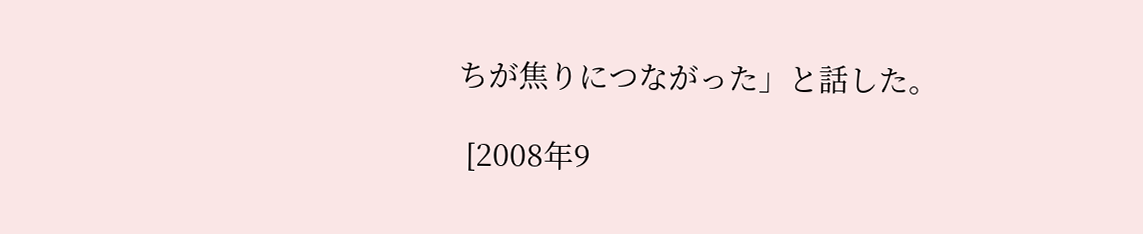ちが焦りにつながった」と話した。

 [2008年9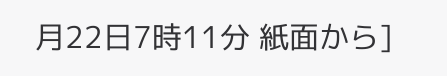月22日7時11分 紙面から]